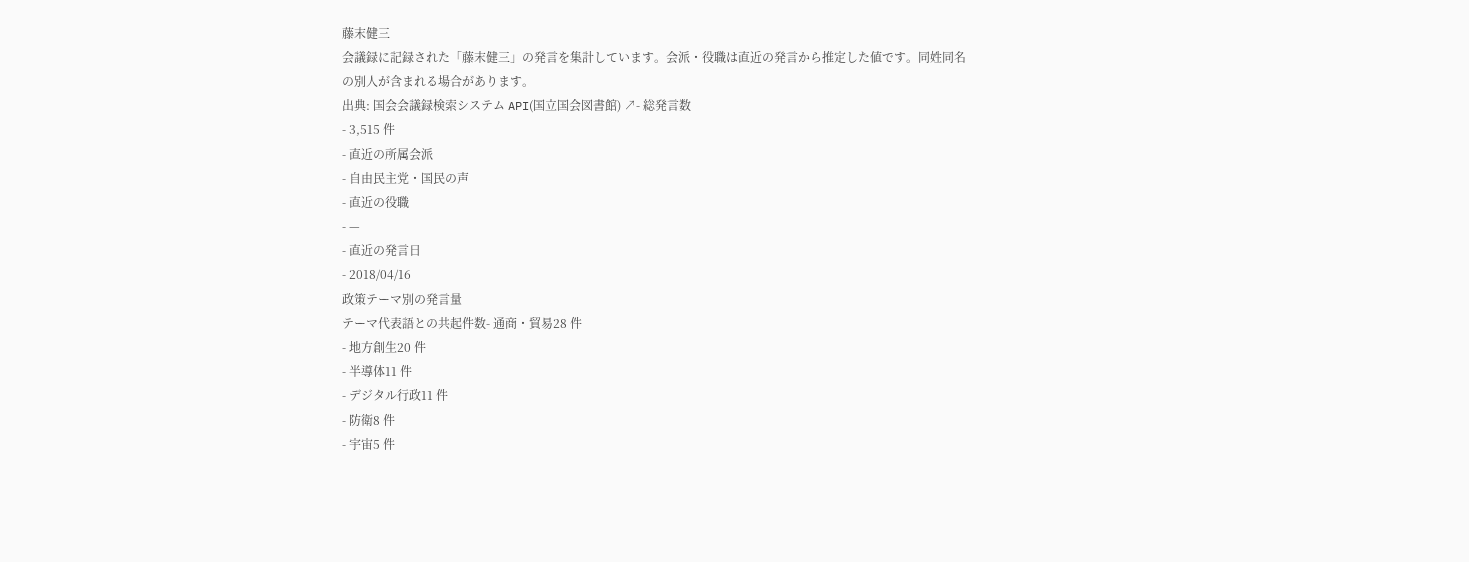藤末健三
会議録に記録された「藤末健三」の発言を集計しています。会派・役職は直近の発言から推定した値です。同姓同名の別人が含まれる場合があります。
出典: 国会会議録検索システム API(国立国会図書館) ↗- 総発言数
- 3,515 件
- 直近の所属会派
- 自由民主党・国民の声
- 直近の役職
- —
- 直近の発言日
- 2018/04/16
政策テーマ別の発言量
テーマ代表語との共起件数- 通商・貿易28 件
- 地方創生20 件
- 半導体11 件
- デジタル行政11 件
- 防衛8 件
- 宇宙5 件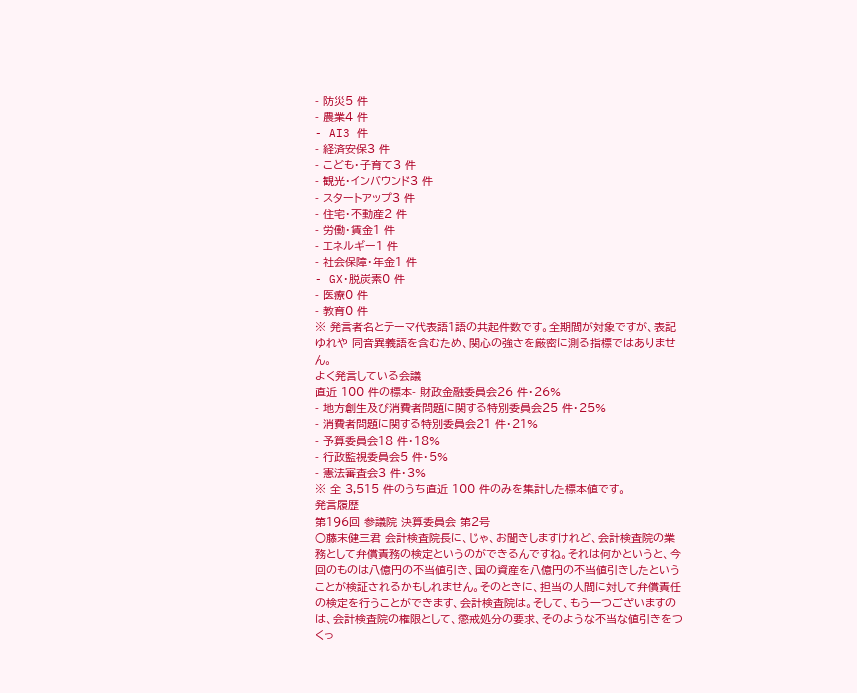- 防災5 件
- 農業4 件
- AI3 件
- 経済安保3 件
- こども・子育て3 件
- 観光・インバウンド3 件
- スタートアップ3 件
- 住宅・不動産2 件
- 労働・賃金1 件
- エネルギー1 件
- 社会保障・年金1 件
- GX・脱炭素0 件
- 医療0 件
- 教育0 件
※ 発言者名とテーマ代表語1語の共起件数です。全期間が対象ですが、表記ゆれや 同音異義語を含むため、関心の強さを厳密に測る指標ではありません。
よく発言している会議
直近 100 件の標本- 財政金融委員会26 件・26%
- 地方創生及び消費者問題に関する特別委員会25 件・25%
- 消費者問題に関する特別委員会21 件・21%
- 予算委員会18 件・18%
- 行政監視委員会5 件・5%
- 憲法審査会3 件・3%
※ 全 3,515 件のうち直近 100 件のみを集計した標本値です。
発言履歴
第196回 参議院 決算委員会 第2号
○藤末健三君 会計検査院長に、じゃ、お聞きしますけれど、会計検査院の業務として弁償責務の検定というのができるんですね。それは何かというと、今回のものは八億円の不当値引き、国の資産を八億円の不当値引きしたということが検証されるかもしれません。そのときに、担当の人間に対して弁償責任の検定を行うことができます、会計検査院は。そして、もう一つございますのは、会計検査院の権限として、懲戒処分の要求、そのような不当な値引きをつくっ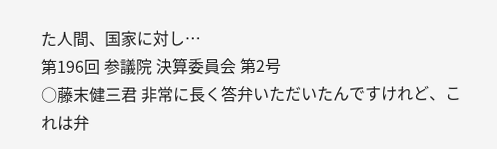た人間、国家に対し…
第196回 参議院 決算委員会 第2号
○藤末健三君 非常に長く答弁いただいたんですけれど、これは弁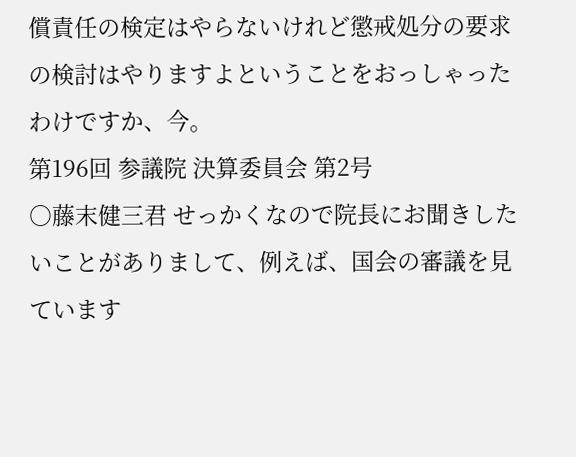償責任の検定はやらないけれど懲戒処分の要求の検討はやりますよということをおっしゃったわけですか、今。
第196回 参議院 決算委員会 第2号
○藤末健三君 せっかくなので院長にお聞きしたいことがありまして、例えば、国会の審議を見ています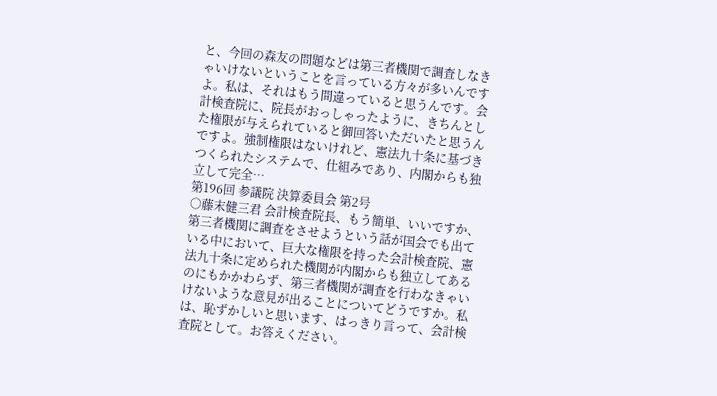と、今回の森友の問題などは第三者機関で調査しなきゃいけないということを言っている方々が多いんですよ。私は、それはもう間違っていると思うんです。会計検査院に、院長がおっしゃったように、きちんとした権限が与えられていると御回答いただいたと思うんですよ。強制権限はないけれど、憲法九十条に基づきつくられたシステムで、仕組みであり、内閣からも独立して完全…
第196回 参議院 決算委員会 第2号
○藤末健三君 会計検査院長、もう簡単、いいですか、第三者機関に調査をさせようという話が国会でも出ている中において、巨大な権限を持った会計検査院、憲法九十条に定められた機関が内閣からも独立してあるのにもかかわらず、第三者機関が調査を行わなきゃいけないような意見が出ることについてどうですか。私は、恥ずかしいと思います、はっきり言って、会計検査院として。お答えください。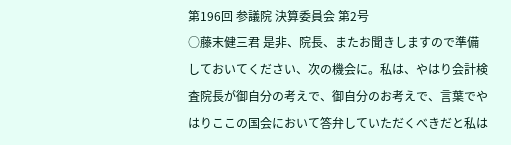第196回 参議院 決算委員会 第2号
○藤末健三君 是非、院長、またお聞きしますので準備しておいてください、次の機会に。私は、やはり会計検査院長が御自分の考えで、御自分のお考えで、言葉でやはりここの国会において答弁していただくべきだと私は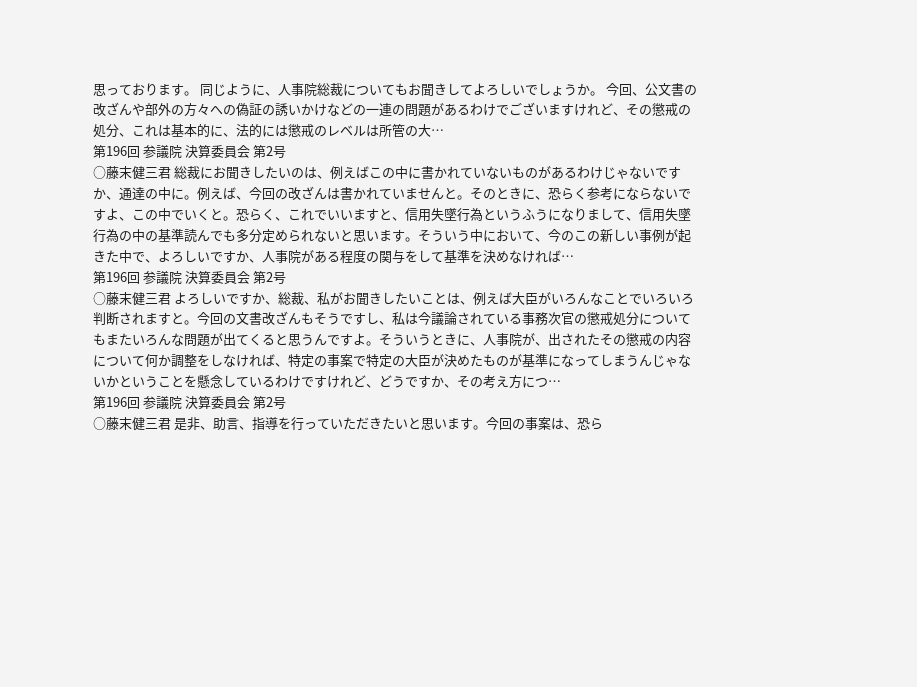思っております。 同じように、人事院総裁についてもお聞きしてよろしいでしょうか。 今回、公文書の改ざんや部外の方々への偽証の誘いかけなどの一連の問題があるわけでございますけれど、その懲戒の処分、これは基本的に、法的には懲戒のレベルは所管の大…
第196回 参議院 決算委員会 第2号
○藤末健三君 総裁にお聞きしたいのは、例えばこの中に書かれていないものがあるわけじゃないですか、通達の中に。例えば、今回の改ざんは書かれていませんと。そのときに、恐らく参考にならないですよ、この中でいくと。恐らく、これでいいますと、信用失墜行為というふうになりまして、信用失墜行為の中の基準読んでも多分定められないと思います。そういう中において、今のこの新しい事例が起きた中で、よろしいですか、人事院がある程度の関与をして基準を決めなければ…
第196回 参議院 決算委員会 第2号
○藤末健三君 よろしいですか、総裁、私がお聞きしたいことは、例えば大臣がいろんなことでいろいろ判断されますと。今回の文書改ざんもそうですし、私は今議論されている事務次官の懲戒処分についてもまたいろんな問題が出てくると思うんですよ。そういうときに、人事院が、出されたその懲戒の内容について何か調整をしなければ、特定の事案で特定の大臣が決めたものが基準になってしまうんじゃないかということを懸念しているわけですけれど、どうですか、その考え方につ…
第196回 参議院 決算委員会 第2号
○藤末健三君 是非、助言、指導を行っていただきたいと思います。今回の事案は、恐ら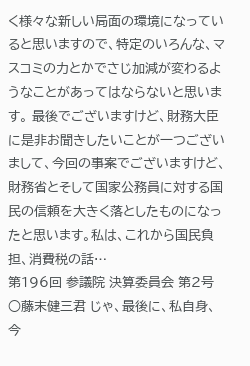く様々な新しい局面の環境になっていると思いますので、特定のいろんな、マスコミの力とかでさじ加減が変わるようなことがあってはならないと思います。 最後でございますけど、財務大臣に是非お聞きしたいことが一つございまして、今回の事案でございますけど、財務省とそして国家公務員に対する国民の信頼を大きく落としたものになったと思います。私は、これから国民負担、消費税の話…
第196回 参議院 決算委員会 第2号
○藤末健三君 じゃ、最後に、私自身、今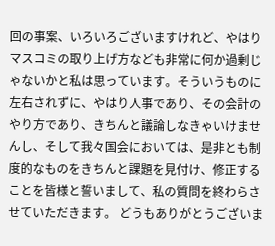回の事案、いろいろございますけれど、やはりマスコミの取り上げ方なども非常に何か過剰じゃないかと私は思っています。そういうものに左右されずに、やはり人事であり、その会計のやり方であり、きちんと議論しなきゃいけませんし、そして我々国会においては、是非とも制度的なものをきちんと課題を見付け、修正することを皆様と誓いまして、私の質問を終わらさせていただきます。 どうもありがとうございま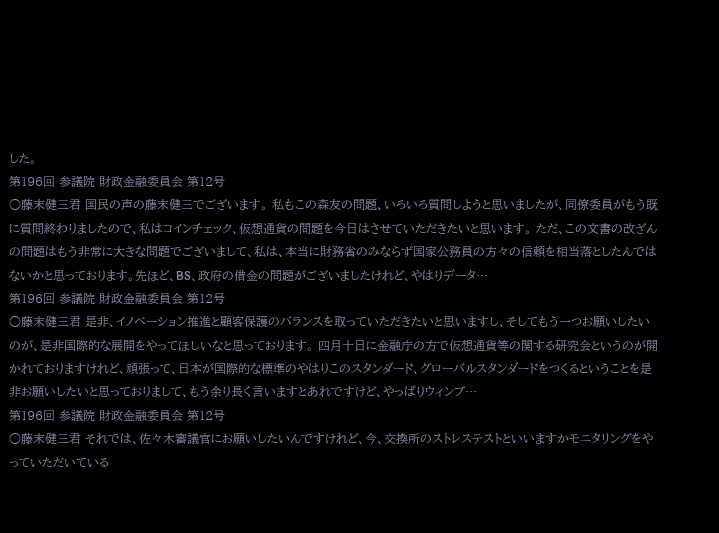した。
第196回 参議院 財政金融委員会 第12号
○藤末健三君 国民の声の藤末健三でございます。 私もこの森友の問題、いろいろ質問しようと思いましたが、同僚委員がもう既に質問終わりましたので、私はコインチェック、仮想通貨の問題を今日はさせていただきたいと思います。 ただ、この文書の改ざんの問題はもう非常に大きな問題でございまして、私は、本当に財務省のみならず国家公務員の方々の信頼を相当落としたんではないかと思っております。先ほど、BS、政府の借金の問題がございましたけれど、やはりデータ…
第196回 参議院 財政金融委員会 第12号
○藤末健三君 是非、イノベーション推進と顧客保護のバランスを取っていただきたいと思いますし、そしてもう一つお願いしたいのが、是非国際的な展開をやってほしいなと思っております。 四月十日に金融庁の方で仮想通貨等の関する研究会というのが開かれておりますけれど、頑張って、日本が国際的な標準のやはりこのスタンダード、グローバルスタンダードをつくるということを是非お願いしたいと思っておりまして、もう余り長く言いますとあれですけど、やっぱりウィンブ…
第196回 参議院 財政金融委員会 第12号
○藤末健三君 それでは、佐々木審議官にお願いしたいんですけれど、今、交換所のストレステストといいますかモニタリングをやっていただいている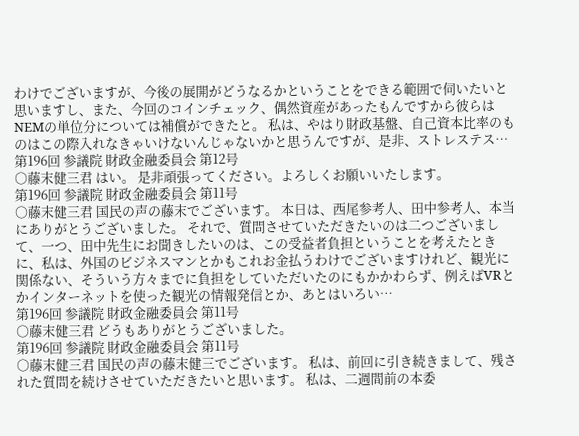わけでございますが、今後の展開がどうなるかということをできる範囲で伺いたいと思いますし、また、今回のコインチェック、偶然資産があったもんですから彼らはNEMの単位分については補償ができたと。 私は、やはり財政基盤、自己資本比率のものはこの際入れなきゃいけないんじゃないかと思うんですが、是非、ストレステス…
第196回 参議院 財政金融委員会 第12号
○藤末健三君 はい。 是非頑張ってください。よろしくお願いいたします。
第196回 参議院 財政金融委員会 第11号
○藤末健三君 国民の声の藤末でございます。 本日は、西尾参考人、田中参考人、本当にありがとうございました。 それで、質問させていただきたいのは二つございまして、一つ、田中先生にお聞きしたいのは、この受益者負担ということを考えたときに、私は、外国のビジネスマンとかもこれお金払うわけでございますけれど、観光に関係ない、そういう方々までに負担をしていただいたのにもかかわらず、例えばVRとかインターネットを使った観光の情報発信とか、あとはいろい…
第196回 参議院 財政金融委員会 第11号
○藤末健三君 どうもありがとうございました。
第196回 参議院 財政金融委員会 第11号
○藤末健三君 国民の声の藤末健三でございます。 私は、前回に引き続きまして、残された質問を続けさせていただきたいと思います。 私は、二週間前の本委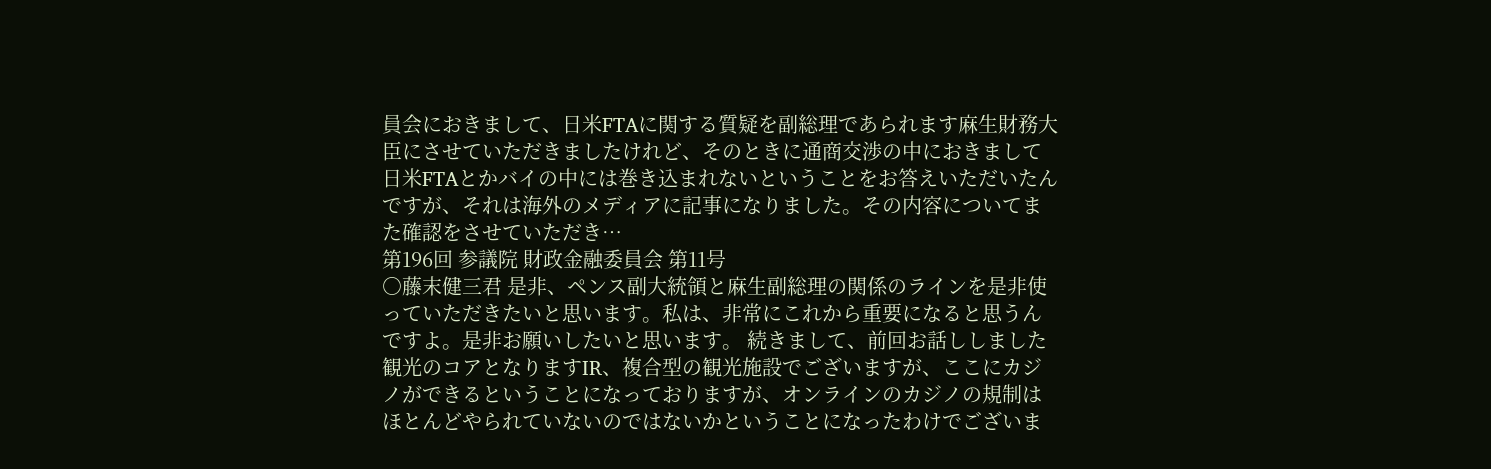員会におきまして、日米FTAに関する質疑を副総理であられます麻生財務大臣にさせていただきましたけれど、そのときに通商交渉の中におきまして日米FTAとかバイの中には巻き込まれないということをお答えいただいたんですが、それは海外のメディアに記事になりました。その内容についてまた確認をさせていただき…
第196回 参議院 財政金融委員会 第11号
○藤末健三君 是非、ペンス副大統領と麻生副総理の関係のラインを是非使っていただきたいと思います。私は、非常にこれから重要になると思うんですよ。是非お願いしたいと思います。 続きまして、前回お話ししました観光のコアとなりますIR、複合型の観光施設でございますが、ここにカジノができるということになっておりますが、オンラインのカジノの規制はほとんどやられていないのではないかということになったわけでございま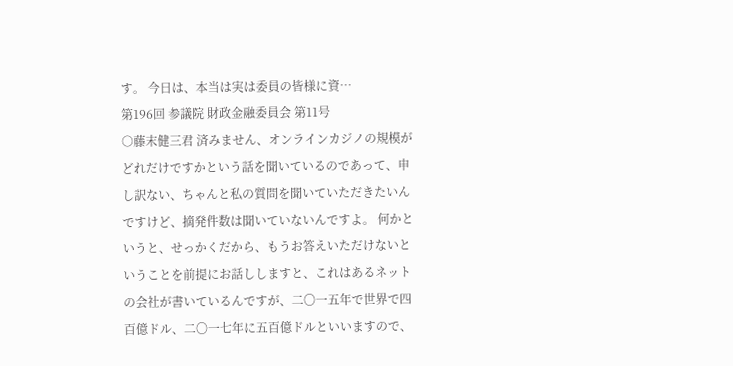す。 今日は、本当は実は委員の皆様に資…
第196回 参議院 財政金融委員会 第11号
○藤末健三君 済みません、オンラインカジノの規模がどれだけですかという話を聞いているのであって、申し訳ない、ちゃんと私の質問を聞いていただきたいんですけど、摘発件数は聞いていないんですよ。 何かというと、せっかくだから、もうお答えいただけないということを前提にお話ししますと、これはあるネットの会社が書いているんですが、二〇一五年で世界で四百億ドル、二〇一七年に五百億ドルといいますので、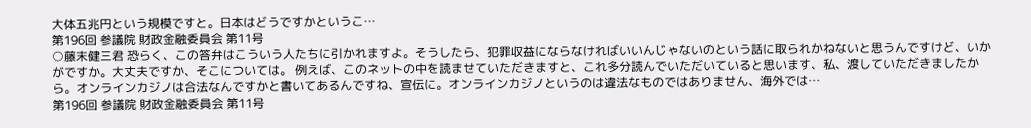大体五兆円という規模ですと。日本はどうですかというこ…
第196回 参議院 財政金融委員会 第11号
○藤末健三君 恐らく、この答弁はこういう人たちに引かれますよ。そうしたら、犯罪収益にならなければいいんじゃないのという話に取られかねないと思うんですけど、いかがですか。大丈夫ですか、そこについては。 例えば、このネットの中を読ませていただきますと、これ多分読んでいただいていると思います、私、渡していただきましたから。オンラインカジノは合法なんですかと書いてあるんですね、宣伝に。オンラインカジノというのは違法なものではありません、海外では…
第196回 参議院 財政金融委員会 第11号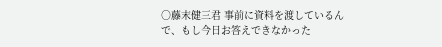○藤末健三君 事前に資料を渡しているんで、もし今日お答えできなかった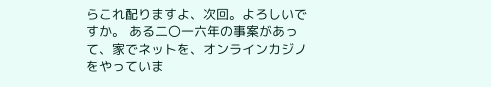らこれ配りますよ、次回。よろしいですか。 ある二〇一六年の事案があって、家でネットを、オンラインカジノをやっていま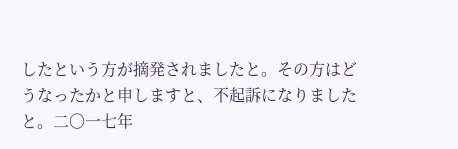したという方が摘発されましたと。その方はどうなったかと申しますと、不起訴になりましたと。二〇一七年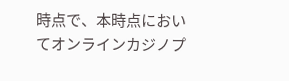時点で、本時点においてオンラインカジノプ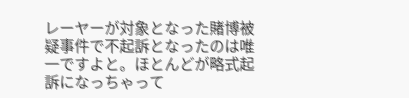レーヤーが対象となった賭博被疑事件で不起訴となったのは唯一ですよと。ほとんどが略式起訴になっちゃって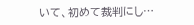いて、初めて裁判にし…